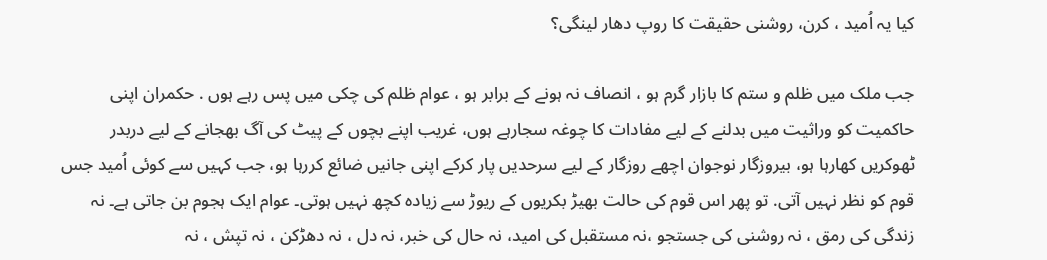کیا یہ اُمید ، کرن، روشنی حقیقت کا روپ دھار لینگی؟

جب ملک میں ظلم و ستم کا بازار گرم ہو ، انصاف نہ ہونے کے برابر ہو ، عوام ظلم کی چکی میں پس رہے ہوں . حکمران اپنی حاکمیت کو وراثیت میں بدلنے کے لیے مفادات کا چوغہ سجارہے ہوں، غریب اپنے بچوں کے پیٹ کی آگ بھجانے کے لیے دربدر ٹھوکریں کھارہا ہو، بیروزگار نوجوان اچھے روزگار کے لیے سرحدیں پار کرکے اپنی جانیں ضائع کررہا ہو، جب کہیں سے کوئی اُمید جس قوم کو نظر نہیں آتی. تو پھر اس قوم کی حالت بھیڑ بکریوں کے ریوڑ سے زیادہ کچھ نہیں ہوتی۔ عوام ایک ہجوم بن جاتی ہے۔ نہ زندگی کی رمق ، نہ روشنی کی جستجو ،نہ مستقبل کی امید، نہ حال کی خبر، نہ دل ، نہ دھڑکن ، نہ تپش ، نہ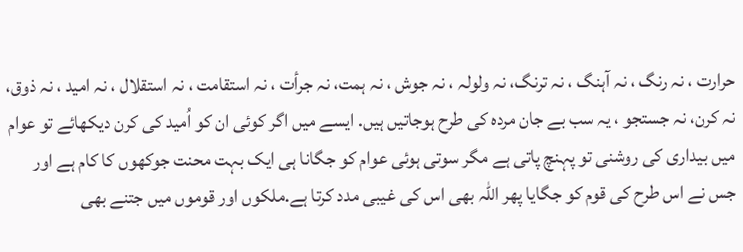حرارت ، نہ رنگ ، نہ آہنگ ، نہ ترنگ، نہ ولولہ ، نہ جوش ، نہ ہمت، نہ جرأت ، نہ استقامت ، نہ استقلال ، نہ امید ، نہ ذوق، نہ کرن، نہ جستجو ، یہ سب بے جان مردہ کی طرح ہوجاتیں ہیں. ایسے میں اگر کوئی ان کو اُمید کی کرن دیکھائے تو عوام میں بیداری کی روشنی تو پہنچ پاتی ہے مگر سوتی ہوئی عوام کو جگانا ہی ایک بہت محنت جوکھوں کا کام ہے اور جس نے اس طرح کی قوم کو جگایا پھر اللہ بھی اس کی غیبی مدد کرتا ہے.ملکوں اور قوموں میں جتنے بھی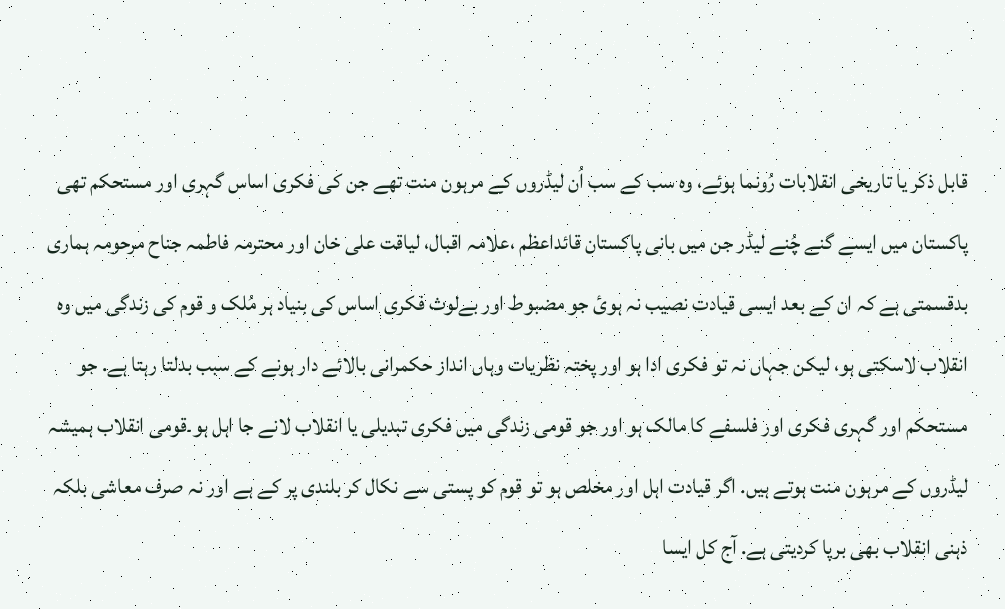قابل ذکر یا تاریخی انقلابات رُونما ہوئے، وہ سب کے سب اُن لیڈروں کے مرہون منت تھے جن کی فکری اساس گہری اور مستحکم تھی پاکستان میں ایسے گنے چُنے لیڈر جن میں بانی پاکستان قائداعظم ،علامہ اقبال، لیاقت علی خان اور محترمہ فاطمہ جناح مرحومہ ہماری بدقسمتی ہے کہ ان کے بعد ایسی قیادت نصیب نہ ہوئ جو مضبوط اور بےلوث فکری اساس کی بنیاد ہر مُلک و قوم کی زندگی میں وہ انقلاب لاسکتی ہو، لیکن جہاں نہ تو فکری ادا ہو اور پختہ نظریات وہاں انداز حکمرانی بالائے دار ہونے کے سبب بدلتا رہتا ہے. جو مستحکم اور گہری فکری اور فلسفے کا مالک ہو اور جو قومی زندگی میں فکری تبدیلی یا انقلاب لانے جا اہل ہو۔قومی انقلاب ہمیشہ لیڈروں کے مرہون منت ہوتے ہیں. اگر قیادت اہل اور مخلص ہو تو قوم کو پستی سے نکال کر بلندی پر کے ہے اور نہ صرف معاشی بلکہ ذہنی انقلاب بھی برپا کردیتی ہے. آج کل ایسا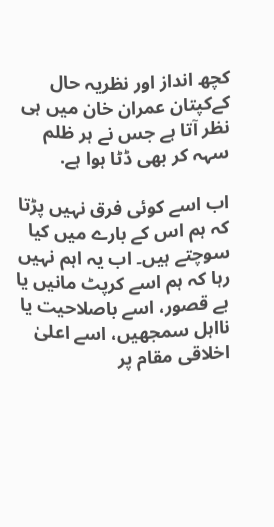کچھ انداز اور نظریہ حال کےکپتان عمران خان میں ہی نظر آتا ہے جس نے ہر ظلم سہہ کر بھی ڈٹا ہوا ہے.

اب اسے کوئی فرق نہیں پڑتا کہ ہم اس کے بارے میں کیا سوچتے ہیں۔ اب یہ اہم نہیں رہا کہ ہم اسے کرپٹ مانیں یا بے قصور، اسے باصلاحیت یا نااہل سمجھیں، اسے اعلیٰ اخلاقی مقام پر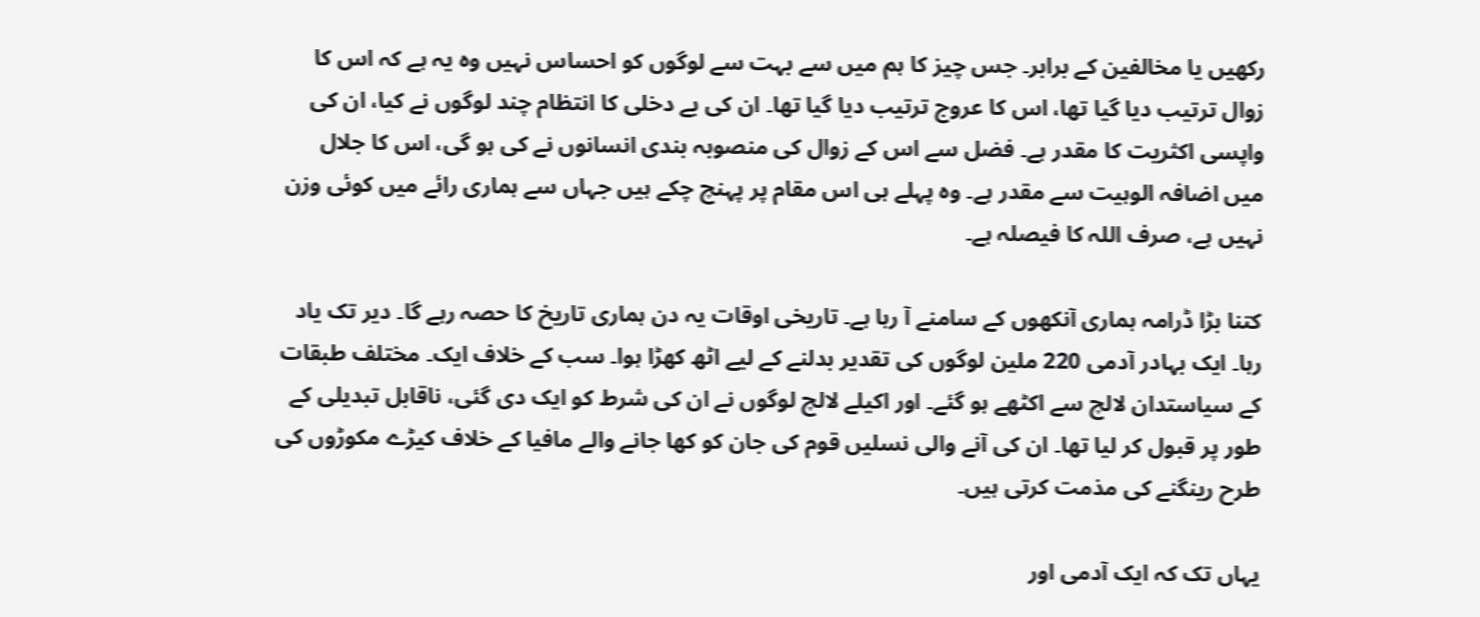رکھیں یا مخالفین کے برابر۔ جس چیز کا ہم میں سے بہت سے لوگوں کو احساس نہیں وہ یہ ہے کہ اس کا زوال ترتیب دیا گیا تھا، اس کا عروج ترتیب دیا گیا تھا۔ ان کی بے دخلی کا انتظام چند لوگوں نے کیا، ان کی واپسی اکثریت کا مقدر ہے۔ فضل سے اس کے زوال کی منصوبہ بندی انسانوں نے کی ہو گی، اس کا جلال میں اضافہ الوہیت سے مقدر ہے۔ وہ پہلے ہی اس مقام پر پہنچ چکے ہیں جہاں سے ہماری رائے میں کوئی وزن نہیں ہے، صرف اللہ کا فیصلہ ہے۔

کتنا بڑا ڈرامہ ہماری آنکھوں کے سامنے آ رہا ہے۔ تاریخی اوقات یہ دن ہماری تاریخ کا حصہ رہے گا۔ دیر تک یاد رہا۔ ایک بہادر آدمی 220 ملین لوگوں کی تقدیر بدلنے کے لیے اٹھ کھڑا ہوا۔ سب کے خلاف ایک۔ مختلف طبقات کے سیاستدان لالچ سے اکٹھے ہو گئے۔ اور اکیلے لالچ لوگوں نے ان کی شرط کو ایک دی گئی، ناقابل تبدیلی کے طور پر قبول کر لیا تھا۔ ان کی آنے والی نسلیں قوم کی جان کو کھا جانے والے مافیا کے خلاف کیڑے مکوڑوں کی طرح رینگنے کی مذمت کرتی ہیں۔

یہاں تک کہ ایک آدمی اور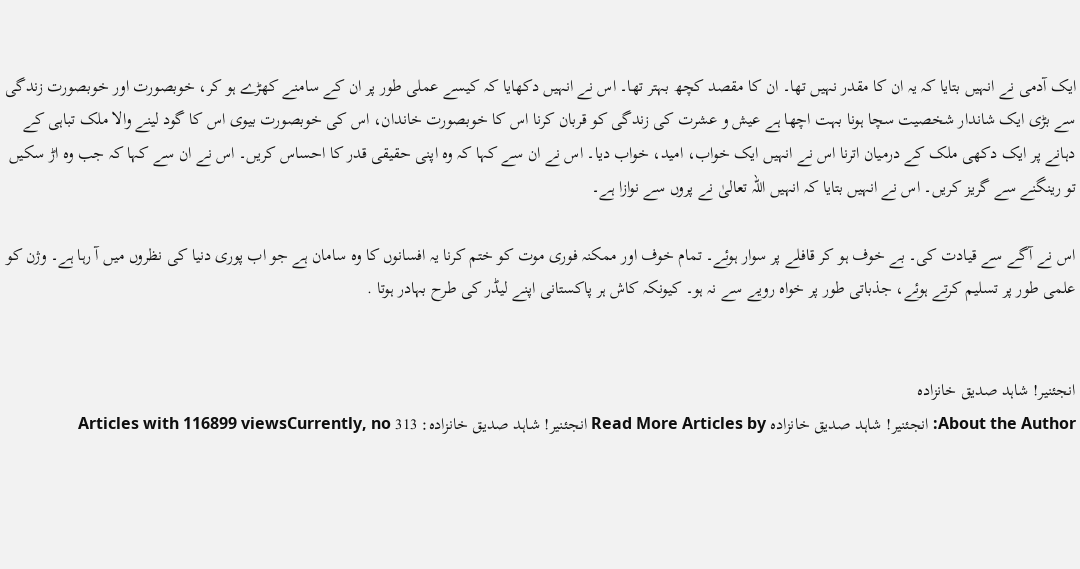ایک آدمی نے انہیں بتایا کہ یہ ان کا مقدر نہیں تھا۔ ان کا مقصد کچھ بہتر تھا۔ اس نے انہیں دکھایا کہ کیسے عملی طور پر ان کے سامنے کھڑے ہو کر، خوبصورت اور خوبصورت زندگی سے بڑی ایک شاندار شخصیت سچا ہونا بہت اچھا ہے عیش و عشرت کی زندگی کو قربان کرنا اس کا خوبصورت خاندان، اس کی خوبصورت بیوی اس کا گود لینے والا ملک تباہی کے دہانے پر ایک دکھی ملک کے درمیان اترنا اس نے انہیں ایک خواب، امید، خواب دیا۔ اس نے ان سے کہا کہ وہ اپنی حقیقی قدر کا احساس کریں۔ اس نے ان سے کہا کہ جب وہ اڑ سکیں تو رینگنے سے گریز کریں۔ اس نے انہیں بتایا کہ انہیں اللہ تعالیٰ نے پروں سے نوازا ہے۔

اس نے آگے سے قیادت کی۔ بے خوف ہو کر قافلے پر سوار ہوئے۔ تمام خوف اور ممکنہ فوری موت کو ختم کرنا یہ افسانوں کا وہ سامان ہے جو اب پوری دنیا کی نظروں میں آ رہا ہے۔ وژن کو علمی طور پر تسلیم کرتے ہوئے، جذباتی طور پر خواہ رویے سے نہ ہو۔ کیونکہ کاش ہر پاکستانی اپنے لیڈر کی طرح بہادر ہوتا .


انجئنیر! شاہد صدیق خانزادہ
About the Author: انجئنیر! شاہد صدیق خانزادہ Read More Articles by انجئنیر! شاہد صدیق خانزادہ: 313 Articles with 116899 viewsCurrently, no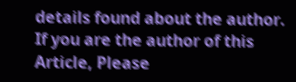details found about the author. If you are the author of this Article, Please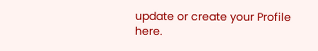update or create your Profile here.